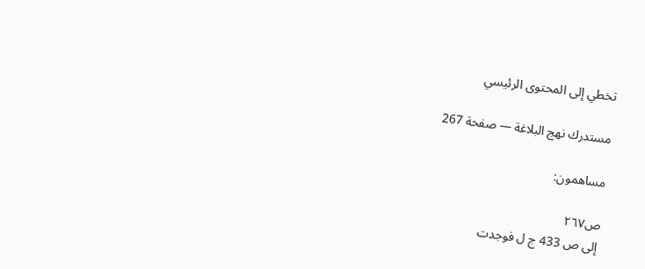تخطي إلى المحتوى الرئيسي

مستدرك نهج البلاغة — صفحة 267

مساهمون:

ص٢٦٧
إلى ص 433 ج ل فوجدت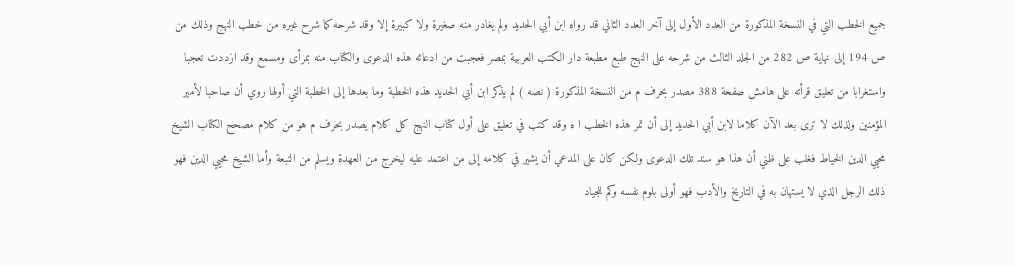جميع الخطب التي في النسخة المذكورة من العدد الأول إلى آخر العدد الثاني قد رواه ابن أبي الحديد ولم يغادر منه صغيرة ولا كبيرة إلا وقد شرحه كما شرح غيره من خطب النهج وذلك من ص 194 إلى نهاية ص 282 من الجلد الثالث من شرحه على النهج طبع مطبعة دار الكتب العربية بمصر فعجبت من ادعائه هذه الدعوى والكتاب منه بمرأى ومسمع وقد ازددت تعجبا واستغرابا من تعليق قرأته على هامش صفحة 388 مصدر بحرف م من النسخة المذكورة ( نصه ) لم يذكر ابن أبي الحديد هذه الخطبة وما بعدها إلى الخطبة التي أولها روي أن صاحبا لأمير المؤمنين ولذلك لا ترى بعد الآن كلاما لابن أبي الحديد إلى أن تمر هذه الخطب ا ه وقد كتب في تعليق على أول كتاب النهج كل كلام يصدر بحرف م هو من كلام مصحح الكتاب الشيخ محيي الدين الخياط فغلب على ظني أن هذا هو سند تلك الدعوى ولكن كان على المدعي أن يشير في كلامه إلى من اعتمد عليه ليخرج من العهدة ويسلم من التبعة وأما الشيخ محيي الدين فهو ذلك الرجل الذي لا يستهان به في التاريخ والأدب فهو أولى بلوم نفسه وكم للجياد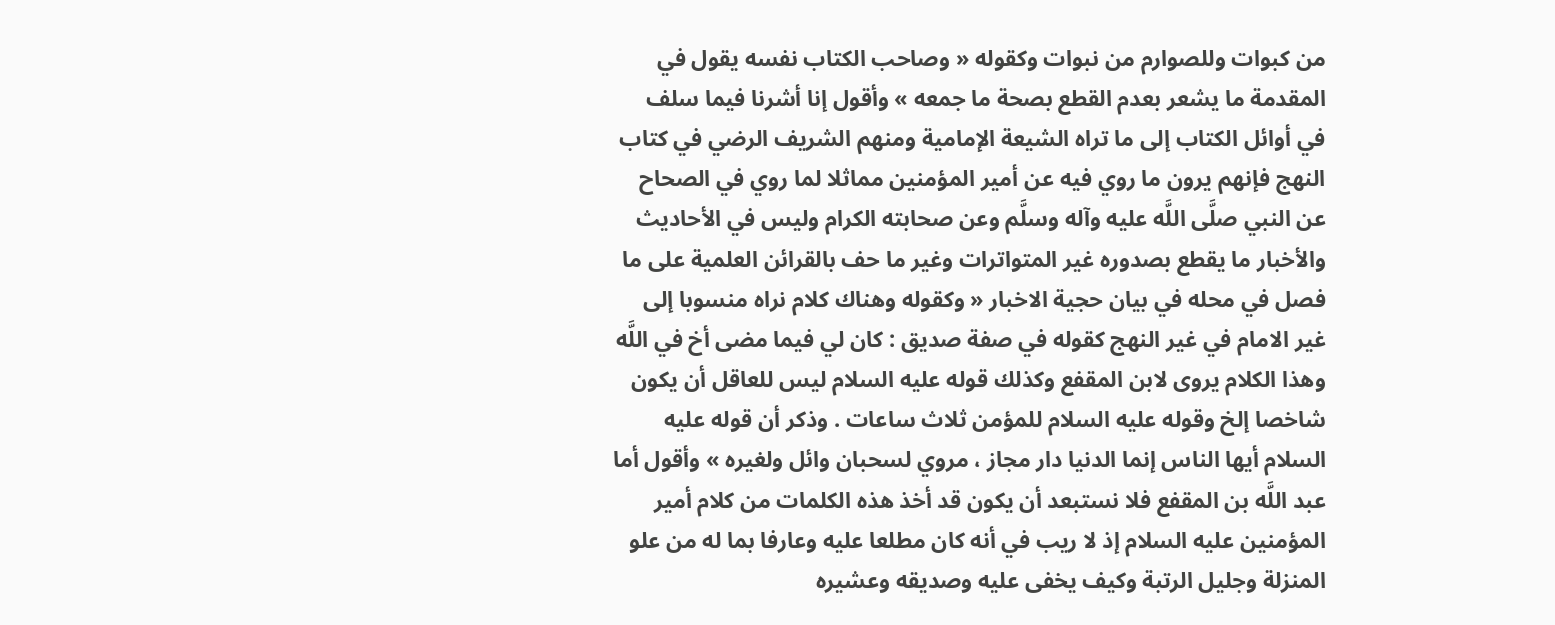من كبوات وللصوارم من نبوات وكقوله « وصاحب الكتاب نفسه يقول في المقدمة ما يشعر بعدم القطع بصحة ما جمعه » وأقول إنا أشرنا فيما سلف في أوائل الكتاب إلى ما تراه الشيعة الإمامية ومنهم الشريف الرضي في كتاب النهج فإنهم يرون ما روي فيه عن أمير المؤمنين مماثلا لما روي في الصحاح عن النبي صلَّى اللَّه عليه وآله وسلَّم وعن صحابته الكرام وليس في الأحاديث والأخبار ما يقطع بصدوره غير المتواترات وغير ما حف بالقرائن العلمية على ما فصل في محله في بيان حجية الاخبار « وكقوله وهناك كلام نراه منسوبا إلى غير الامام في غير النهج كقوله في صفة صديق : كان لي فيما مضى أخ في اللَّه وهذا الكلام يروى لابن المقفع وكذلك قوله عليه السلام ليس للعاقل أن يكون شاخصا إلخ وقوله عليه السلام للمؤمن ثلاث ساعات . وذكر أن قوله عليه السلام أيها الناس إنما الدنيا دار مجاز ، مروي لسحبان وائل ولغيره » وأقول أما عبد اللَّه بن المقفع فلا نستبعد أن يكون قد أخذ هذه الكلمات من كلام أمير المؤمنين عليه السلام إذ لا ريب في أنه كان مطلعا عليه وعارفا بما له من علو المنزلة وجليل الرتبة وكيف يخفى عليه وصديقه وعشيره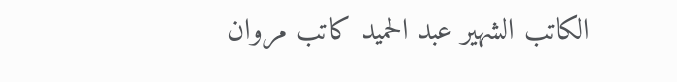الكاتب الشهير عبد الحميد كاتب مروان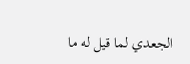الجعدي لما قيل له ما